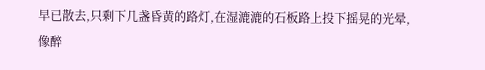早已散去,只剩下几盏昏黄的路灯,在湿漉漉的石板路上投下摇晃的光晕,像醉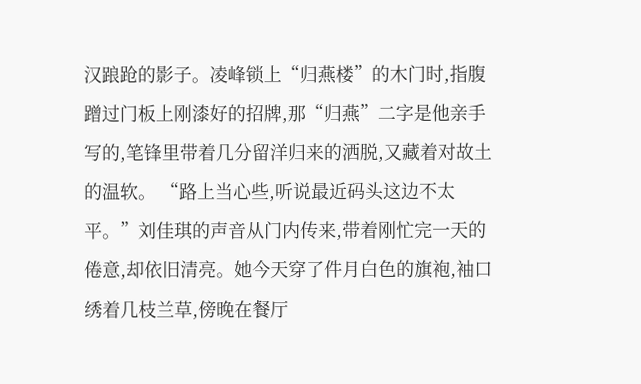汉踉跄的影子。凌峰锁上“归燕楼”的木门时,指腹蹭过门板上刚漆好的招牌,那“归燕”二字是他亲手写的,笔锋里带着几分留洋归来的洒脱,又藏着对故土的温软。 “路上当心些,听说最近码头这边不太平。”刘佳琪的声音从门内传来,带着刚忙完一天的倦意,却依旧清亮。她今天穿了件月白色的旗袍,袖口绣着几枝兰草,傍晚在餐厅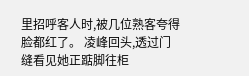里招呼客人时,被几位熟客夸得脸都红了。 凌峰回头,透过门缝看见她正踮脚往柜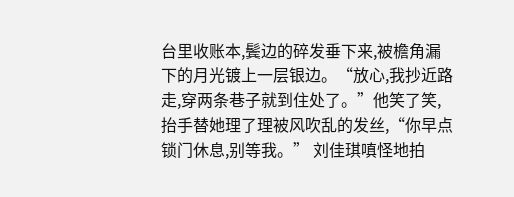台里收账本,鬓边的碎发垂下来,被檐角漏下的月光镀上一层银边。“放心,我抄近路走,穿两条巷子就到住处了。”他笑了笑,抬手替她理了理被风吹乱的发丝,“你早点锁门休息,别等我。” 刘佳琪嗔怪地拍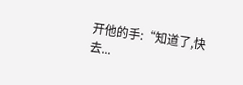开他的手:“知道了,快去...